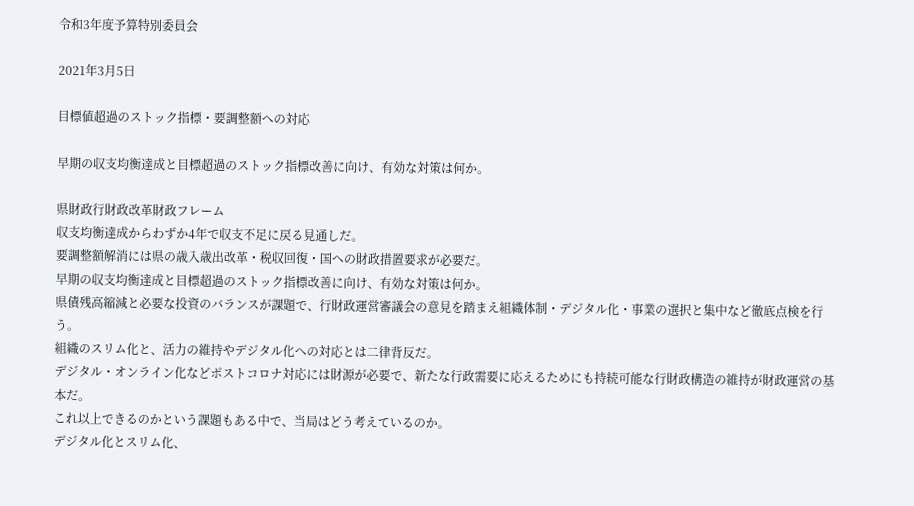令和3年度予算特別委員会

2021年3月5日

目標値超過のストック指標・要調整額への対応

早期の収支均衡達成と目標超過のストック指標改善に向け、有効な対策は何か。

県財政行財政改革財政フレーム
収支均衡達成からわずか4年で収支不足に戻る見通しだ。
要調整額解消には県の歳入歳出改革・税収回復・国への財政措置要求が必要だ。
早期の収支均衡達成と目標超過のストック指標改善に向け、有効な対策は何か。
県債残高縮減と必要な投資のバランスが課題で、行財政運営審議会の意見を踏まえ組織体制・デジタル化・事業の選択と集中など徹底点検を行う。
組織のスリム化と、活力の維持やデジタル化への対応とは二律背反だ。
デジタル・オンライン化などポストコロナ対応には財源が必要で、新たな行政需要に応えるためにも持続可能な行財政構造の維持が財政運営の基本だ。
これ以上できるのかという課題もある中で、当局はどう考えているのか。
デジタル化とスリム化、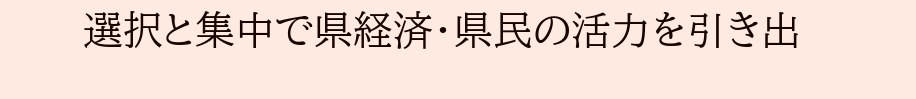選択と集中で県経済・県民の活力を引き出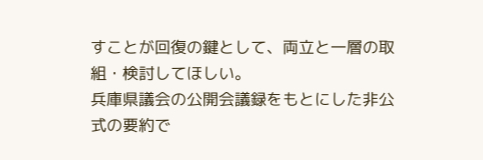すことが回復の鍵として、両立と一層の取組・検討してほしい。
兵庫県議会の公開会議録をもとにした非公式の要約で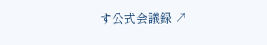す公式会議録 ↗